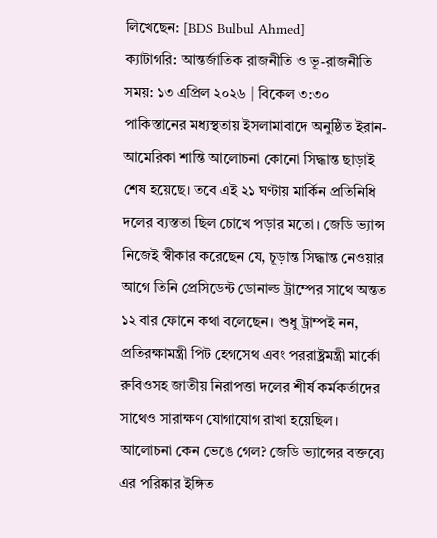লিখেছেন: [BDS Bulbul Ahmed]
ক্যাটাগরি: আন্তর্জাতিক রাজনীতি ও ভূ-রাজনীতি
সময়: ১৩ এপ্রিল ২০২৬ | বিকেল ৩:৩০
পাকিস্তানের মধ্যস্থতায় ইসলামাবাদে অনুষ্ঠিত ইরান-আমেরিকা শান্তি আলোচনা কোনো সিদ্ধান্ত ছাড়াই শেষ হয়েছে। তবে এই ২১ ঘণ্টায় মার্কিন প্রতিনিধি দলের ব্যস্ততা ছিল চোখে পড়ার মতো। জেডি ভ্যান্স নিজেই স্বীকার করেছেন যে, চূড়ান্ত সিদ্ধান্ত নেওয়ার আগে তিনি প্রেসিডেন্ট ডোনাল্ড ট্রাম্পের সাথে অন্তত ১২ বার ফোনে কথা বলেছেন। শুধু ট্রাম্পই নন, প্রতিরক্ষামন্ত্রী পিট হেগসেথ এবং পররাষ্ট্রমন্ত্রী মার্কো রুবিওসহ জাতীয় নিরাপত্তা দলের শীর্ষ কর্মকর্তাদের সাথেও সারাক্ষণ যোগাযোগ রাখা হয়েছিল।
আলোচনা কেন ভেঙে গেল? জেডি ভ্যান্সের বক্তব্যে এর পরিষ্কার ইঙ্গিত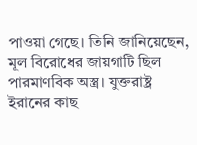পাওয়া গেছে। তিনি জানিয়েছেন, মূল বিরোধের জায়গাটি ছিল পারমাণবিক অস্ত্র। যুক্তরাষ্ট্র ইরানের কাছ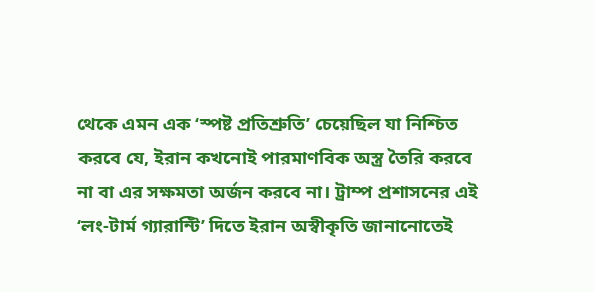থেকে এমন এক ‘স্পষ্ট প্রতিশ্রুতি’ চেয়েছিল যা নিশ্চিত করবে যে, ইরান কখনোই পারমাণবিক অস্ত্র তৈরি করবে না বা এর সক্ষমতা অর্জন করবে না। ট্রাম্প প্রশাসনের এই ‘লং-টার্ম গ্যারান্টি’ দিতে ইরান অস্বীকৃতি জানানোতেই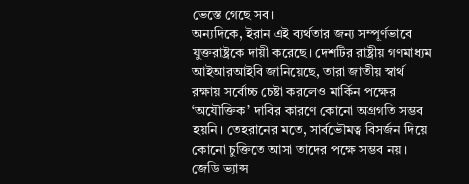ভেস্তে গেছে সব।
অন্যদিকে, ইরান এই ব্যর্থতার জন্য সম্পূর্ণভাবে যুক্তরাষ্ট্রকে দায়ী করেছে। দেশটির রাষ্ট্রীয় গণমাধ্যম আইআরআইবি জানিয়েছে, তারা জাতীয় স্বার্থ রক্ষায় সর্বোচ্চ চেষ্টা করলেও মার্কিন পক্ষের ‘অযৌক্তিক’ দাবির কারণে কোনো অগ্রগতি সম্ভব হয়নি। তেহরানের মতে, সার্বভৌমত্ব বিসর্জন দিয়ে কোনো চুক্তিতে আসা তাদের পক্ষে সম্ভব নয়।
জেডি ভ্যান্স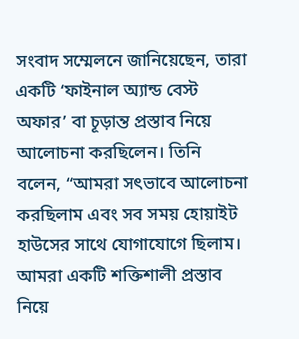সংবাদ সম্মেলনে জানিয়েছেন, তারা একটি ‘ফাইনাল অ্যান্ড বেস্ট অফার’ বা চূড়ান্ত প্রস্তাব নিয়ে আলোচনা করছিলেন। তিনি বলেন, “আমরা সৎভাবে আলোচনা করছিলাম এবং সব সময় হোয়াইট হাউসের সাথে যোগাযোগে ছিলাম। আমরা একটি শক্তিশালী প্রস্তাব নিয়ে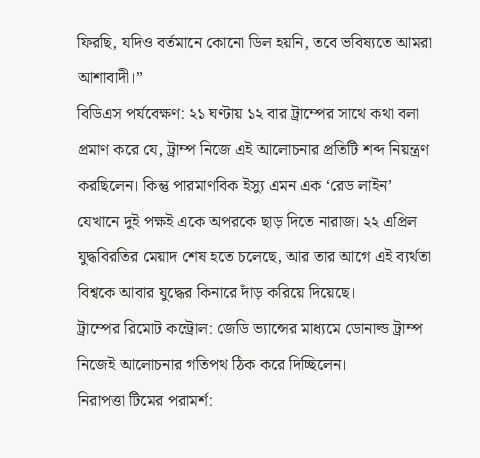ফিরছি, যদিও বর্তমানে কোনো ডিল হয়নি, তবে ভবিষ্যতে আমরা আশাবাদী।”
বিডিএস পর্যবেক্ষণ: ২১ ঘণ্টায় ১২ বার ট্রাম্পের সাথে কথা বলা প্রমাণ করে যে, ট্রাম্প নিজে এই আলোচনার প্রতিটি শব্দ নিয়ন্ত্রণ করছিলেন। কিন্তু পারমাণবিক ইস্যু এমন এক ‘রেড লাইন’ যেখানে দুই পক্ষই একে অপরকে ছাড় দিতে নারাজ। ২২ এপ্রিল যুদ্ধবিরতির মেয়াদ শেষ হতে চলেছে, আর তার আগে এই ব্যর্থতা বিশ্বকে আবার যুদ্ধের কিনারে দাঁড় করিয়ে দিয়েছে।
ট্রাম্পের রিমোট কন্ট্রোল: জেডি ভ্যান্সের মাধ্যমে ডোনাল্ড ট্রাম্প নিজেই আলোচনার গতিপথ ঠিক করে দিচ্ছিলেন।
নিরাপত্তা টিমের পরামর্শ: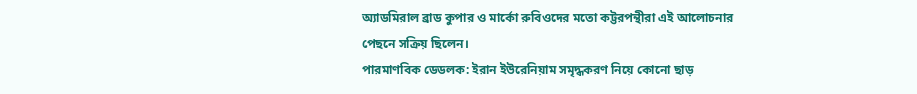অ্যাডমিরাল ব্রাড কুপার ও মার্কো রুবিওদের মতো কট্টরপন্থীরা এই আলোচনার পেছনে সক্রিয় ছিলেন।
পারমাণবিক ডেডলক: ইরান ইউরেনিয়াম সমৃদ্ধকরণ নিয়ে কোনো ছাড়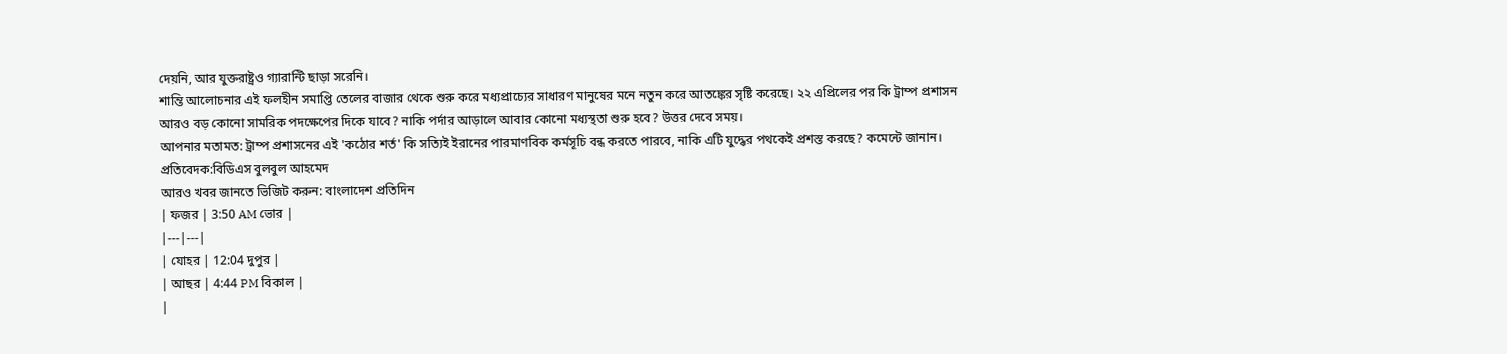দেয়নি, আর যুক্তরাষ্ট্রও গ্যারান্টি ছাড়া সরেনি।
শান্তি আলোচনার এই ফলহীন সমাপ্তি তেলের বাজার থেকে শুরু করে মধ্যপ্রাচ্যের সাধারণ মানুষের মনে নতুন করে আতঙ্কের সৃষ্টি করেছে। ২২ এপ্রিলের পর কি ট্রাম্প প্রশাসন আরও বড় কোনো সামরিক পদক্ষেপের দিকে যাবে? নাকি পর্দার আড়ালে আবার কোনো মধ্যস্থতা শুরু হবে? উত্তর দেবে সময়।
আপনার মতামত: ট্রাম্প প্রশাসনের এই 'কঠোর শর্ত' কি সত্যিই ইরানের পারমাণবিক কর্মসূচি বন্ধ করতে পারবে, নাকি এটি যুদ্ধের পথকেই প্রশস্ত করছে? কমেন্টে জানান।
প্রতিবেদক:বিডিএস বুলবুল আহমেদ
আরও খবর জানতে ভিজিট করুন: বাংলাদেশ প্রতিদিন
| ফজর | 3:50 AM ভোর |
|---|---|
| যোহর | 12:04 দুপুর |
| আছর | 4:44 PM বিকাল |
|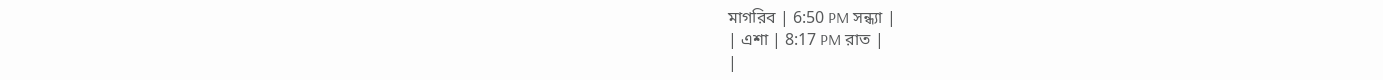মাগরিব | 6:50 PM সন্ধ্যা |
| এশা | 8:17 PM রাত |
|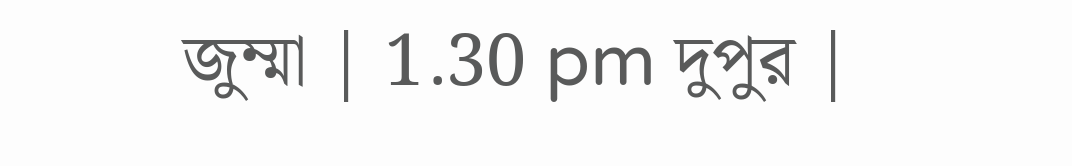জুম্মা | 1.30 pm দুপুর |